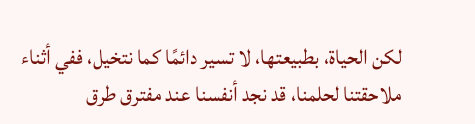لكن الحياة، بطبيعتها، لا تسير دائمًا كما نتخيل، ففي أثناء ملاحقتنا لحلمنا، قد نجد أنفسنا عند مفترق طرق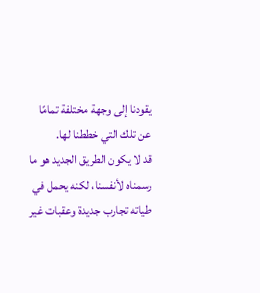يقودنا إلى وجهة مختلفة تمامًا عن تلك التي خططنا لها.
قد لا يكون الطريق الجديد هو ما رسمناه لأنفسنا، لكنه يحمل في طياته تجارب جديدة وعقبات غير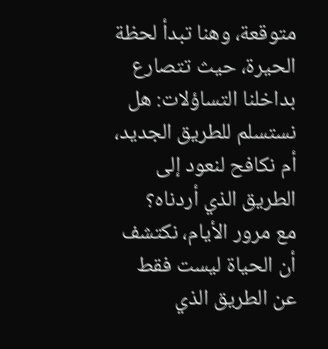متوقعة، وهنا تبدأ لحظة الحيرة، حيث تتصارع بداخلنا التساؤلات: هل نستسلم للطريق الجديد، أم نكافح لنعود إلى الطريق الذي أردناه؟
مع مرور الأيام، نكتشف أن الحياة ليست فقط عن الطريق الذي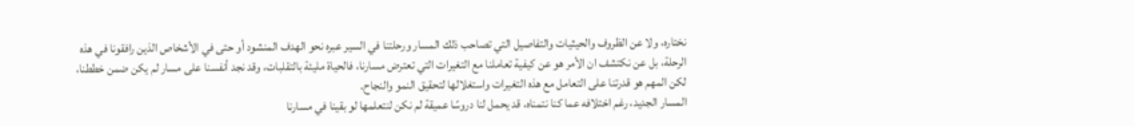نختاره، ولا عن الظروف والحيثيات والتفاصيل التي تصاحب ذلك المسار ورحلتنا في السير عبره نحو الهدف المنشود أو حتى في الأشخاص الذين رافقونا في هذه الرحلة، بل عن نكتشف ان الأمر هو عن كيفية تعاملنا مع التغيرات التي تعترض مسارنا، فالحياة مليئة بالتقلبات، وقد نجد أنفسنا على مسار لم يكن ضمن خططنا، لكن المهم هو قدرتنا على التعامل مع هذه التغيرات واستغلالها لتحقيق النمو والنجاح.
المسار الجديد، رغم اختلافه عما كنا نتمناه، قد يحمل لنا دروسًا عميقة لم نكن لنتعلمها لو بقينا في مسارنا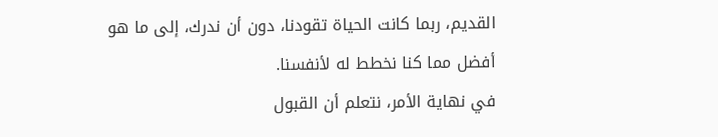القديم، ربما كانت الحياة تقودنا، دون أن ندرك، إلى ما هو أفضل مما كنا نخطط له لأنفسنا.
في نهاية الأمر، نتعلم أن القبول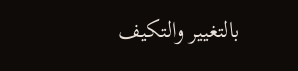بالتغيير والتكيف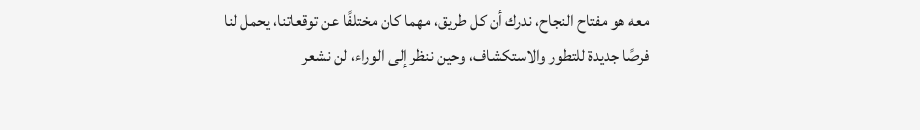معه هو مفتاح النجاح، ندرك أن كل طريق، مهما كان مختلفًا عن توقعاتنا، يحمل لنا فرصًا جديدة للتطور والاستكشاف، وحين ننظر إلى الوراء، لن نشعر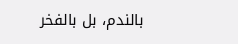بالندم، بل بالفخر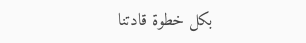بكل خطوة قادتنا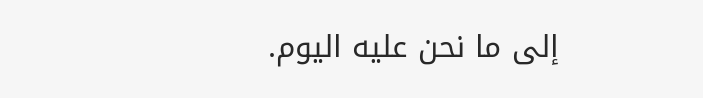إلى ما نحن عليه اليوم.